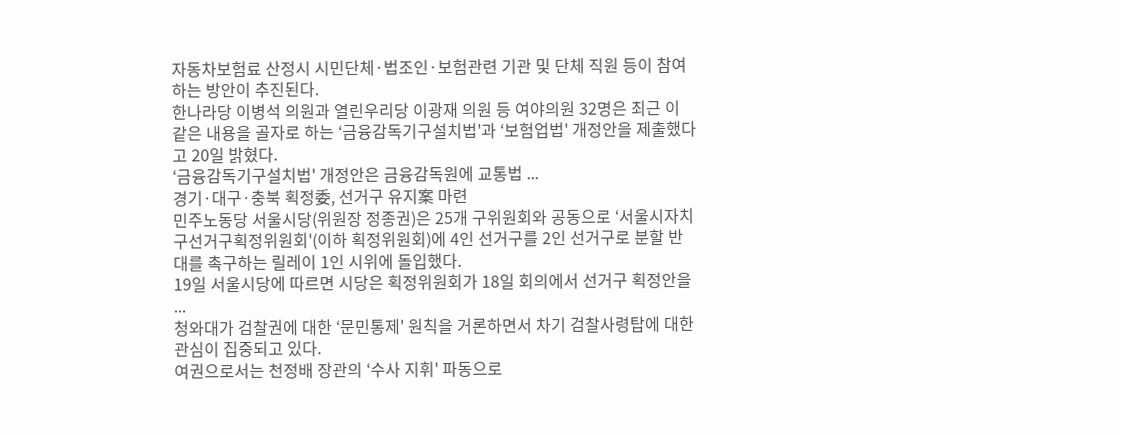자동차보험료 산정시 시민단체·법조인·보험관련 기관 및 단체 직원 등이 참여하는 방안이 추진된다.
한나라당 이병석 의원과 열린우리당 이광재 의원 등 여야의원 32명은 최근 이 같은 내용을 골자로 하는 ‘금융감독기구설치법'과 ‘보험업법' 개정안을 제출했다고 20일 밝혔다.
‘금융감독기구설치법' 개정안은 금융감독원에 교통법 ...
경기·대구·충북 획정委, 선거구 유지案 마련
민주노동당 서울시당(위원장 정종권)은 25개 구위원회와 공동으로 ‘서울시자치구선거구획정위원회'(이하 획정위원회)에 4인 선거구를 2인 선거구로 분할 반대를 촉구하는 릴레이 1인 시위에 돌입했다.
19일 서울시당에 따르면 시당은 획정위원회가 18일 회의에서 선거구 획정안을 ...
청와대가 검찰권에 대한 ‘문민통제' 원칙을 거론하면서 차기 검찰사령탑에 대한 관심이 집중되고 있다.
여권으로서는 천정배 장관의 ‘수사 지휘' 파동으로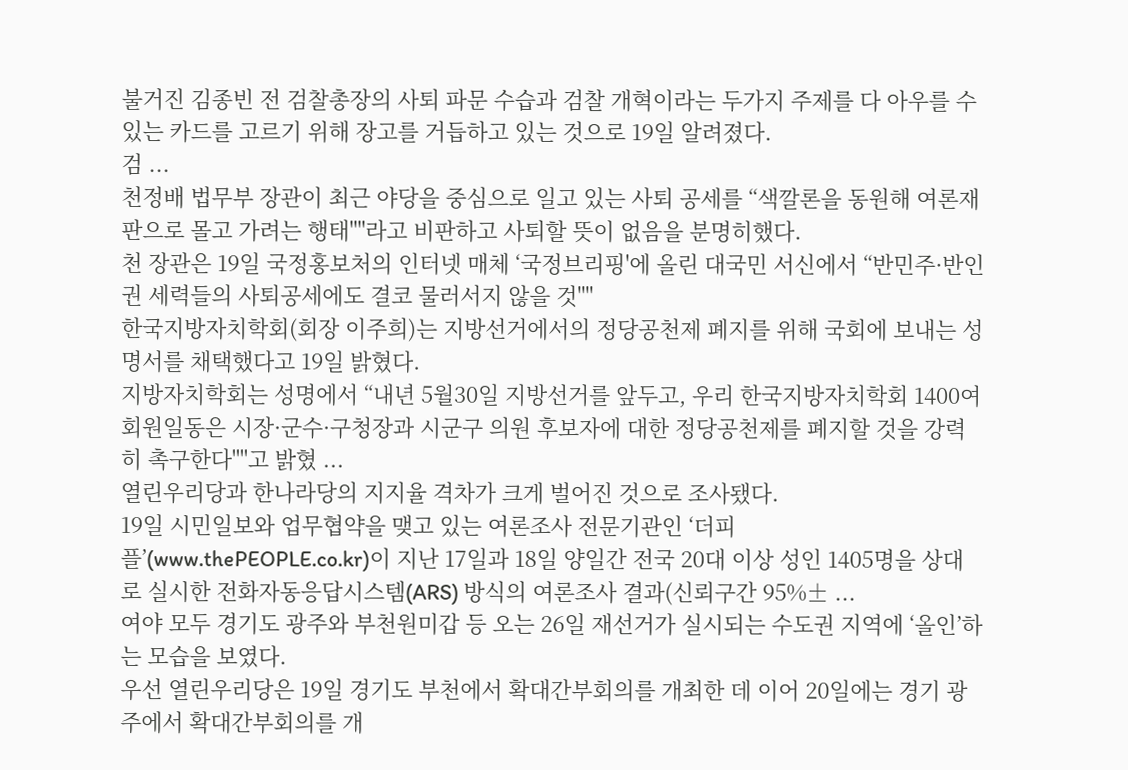불거진 김종빈 전 검찰총장의 사퇴 파문 수습과 검찰 개혁이라는 두가지 주제를 다 아우를 수 있는 카드를 고르기 위해 장고를 거듭하고 있는 것으로 19일 알려졌다.
검 ...
천정배 법무부 장관이 최근 야당을 중심으로 일고 있는 사퇴 공세를 “색깔론을 동원해 여론재판으로 몰고 가려는 행태""라고 비판하고 사퇴할 뜻이 없음을 분명히했다.
천 장관은 19일 국정홍보처의 인터넷 매체 ‘국정브리핑'에 올린 대국민 서신에서 “반민주·반인권 세력들의 사퇴공세에도 결코 물러서지 않을 것""
한국지방자치학회(회장 이주희)는 지방선거에서의 정당공천제 폐지를 위해 국회에 보내는 성명서를 채택했다고 19일 밝혔다.
지방자치학회는 성명에서 “내년 5월30일 지방선거를 앞두고, 우리 한국지방자치학회 1400여 회원일동은 시장·군수·구청장과 시군구 의원 후보자에 대한 정당공천제를 폐지할 것을 강력히 촉구한다""고 밝혔 ...
열린우리당과 한나라당의 지지율 격차가 크게 벌어진 것으로 조사됐다.
19일 시민일보와 업무협약을 맺고 있는 여론조사 전문기관인 ‘더피플’(www.thePEOPLE.co.kr)이 지난 17일과 18일 양일간 전국 20대 이상 성인 1405명을 상대로 실시한 전화자동응답시스템(ARS) 방식의 여론조사 결과(신뢰구간 95%± ...
여야 모두 경기도 광주와 부천원미갑 등 오는 26일 재선거가 실시되는 수도권 지역에 ‘올인’하는 모습을 보였다.
우선 열린우리당은 19일 경기도 부천에서 확대간부회의를 개최한 데 이어 20일에는 경기 광주에서 확대간부회의를 개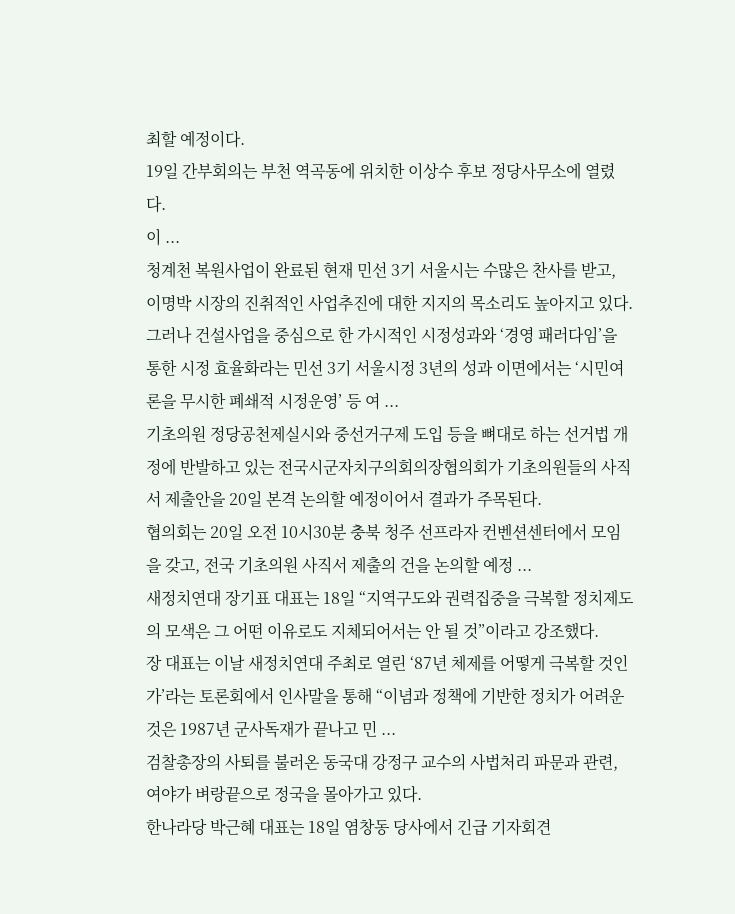최할 예정이다.
19일 간부회의는 부천 역곡동에 위치한 이상수 후보 정당사무소에 열렸다.
이 ...
청계천 복원사업이 완료된 현재 민선 3기 서울시는 수많은 찬사를 받고, 이명박 시장의 진취적인 사업추진에 대한 지지의 목소리도 높아지고 있다.
그러나 건설사업을 중심으로 한 가시적인 시정성과와 ‘경영 패러다임’을 통한 시정 효율화라는 민선 3기 서울시정 3년의 성과 이면에서는 ‘시민여론을 무시한 폐쇄적 시정운영’ 등 여 ...
기초의원 정당공천제실시와 중선거구제 도입 등을 뼈대로 하는 선거법 개정에 반발하고 있는 전국시군자치구의회의장협의회가 기초의원들의 사직서 제출안을 20일 본격 논의할 예정이어서 결과가 주목된다.
협의회는 20일 오전 10시30분 충북 청주 선프라자 컨벤션센터에서 모임을 갖고, 전국 기초의원 사직서 제출의 건을 논의할 예정 ...
새정치연대 장기표 대표는 18일 “지역구도와 권력집중을 극복할 정치제도의 모색은 그 어떤 이유로도 지체되어서는 안 될 것”이라고 강조했다.
장 대표는 이날 새정치연대 주최로 열린 ‘87년 체제를 어떻게 극복할 것인가’라는 토론회에서 인사말을 통해 “이념과 정책에 기반한 정치가 어려운 것은 1987년 군사독재가 끝나고 민 ...
검찰총장의 사퇴를 불러온 동국대 강정구 교수의 사법처리 파문과 관련, 여야가 벼랑끝으로 정국을 몰아가고 있다.
한나라당 박근혜 대표는 18일 염창동 당사에서 긴급 기자회견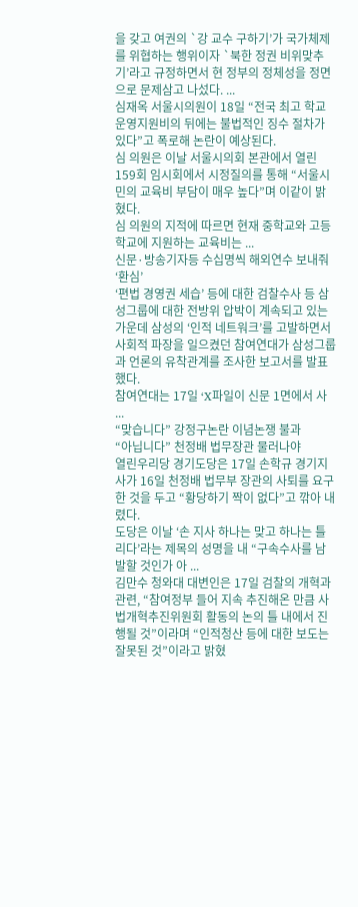을 갖고 여권의 `강 교수 구하기’가 국가체제를 위협하는 행위이자 `북한 정권 비위맞추기’라고 규정하면서 현 정부의 정체성을 정면으로 문제삼고 나섰다. ...
심재옥 서울시의원이 18일 “전국 최고 학교운영지원비의 뒤에는 불법적인 징수 절차가 있다”고 폭로해 논란이 예상된다.
심 의원은 이날 서울시의회 본관에서 열린 159회 임시회에서 시정질의를 통해 “서울시민의 교육비 부담이 매우 높다”며 이같이 밝혔다.
심 의원의 지적에 따르면 현재 중학교와 고등학교에 지원하는 교육비는 ...
신문·방송기자등 수십명씩 해외연수 보내줘 ‘환심’
‘편법 경영권 세습’ 등에 대한 검찰수사 등 삼성그룹에 대한 전방위 압박이 계속되고 있는 가운데 삼성의 ‘인적 네트워크’를 고발하면서 사회적 파장을 일으켰던 참여연대가 삼성그룹과 언론의 유착관계를 조사한 보고서를 발표했다.
참여연대는 17일 ‘X파일이 신문 1면에서 사 ...
“맞습니다” 강정구논란 이념논쟁 불과
“아닙니다” 천정배 법무장관 물러나야
열린우리당 경기도당은 17일 손학규 경기지사가 16일 천정배 법무부 장관의 사퇴를 요구한 것을 두고 “황당하기 짝이 없다”고 깎아 내렸다.
도당은 이날 ‘손 지사 하나는 맞고 하나는 틀리다’라는 제목의 성명을 내 “구속수사를 남발할 것인가 아 ...
김만수 청와대 대변인은 17일 검찰의 개혁과 관련, “참여정부 들어 지속 추진해온 만큼 사법개혁추진위원회 활동의 논의 틀 내에서 진행될 것”이라며 “인적청산 등에 대한 보도는 잘못된 것”이라고 밝혔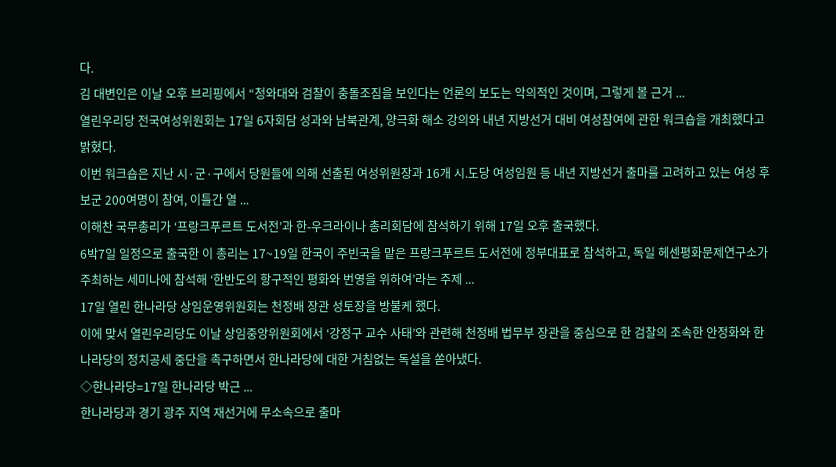다.
김 대변인은 이날 오후 브리핑에서 “청와대와 검찰이 충돌조짐을 보인다는 언론의 보도는 악의적인 것이며, 그렇게 볼 근거 ...
열린우리당 전국여성위원회는 17일 6자회담 성과와 남북관계, 양극화 해소 강의와 내년 지방선거 대비 여성참여에 관한 워크숍을 개최했다고 밝혔다.
이번 워크숍은 지난 시·군·구에서 당원들에 의해 선출된 여성위원장과 16개 시.도당 여성임원 등 내년 지방선거 출마를 고려하고 있는 여성 후보군 200여명이 참여, 이틀간 열 ...
이해찬 국무총리가 ‘프랑크푸르트 도서전’과 한-우크라이나 총리회담에 참석하기 위해 17일 오후 출국했다.
6박7일 일정으로 출국한 이 총리는 17~19일 한국이 주빈국을 맡은 프랑크푸르트 도서전에 정부대표로 참석하고, 독일 헤센평화문제연구소가 주최하는 세미나에 참석해 ‘한반도의 항구적인 평화와 번영을 위하여’라는 주제 ...
17일 열린 한나라당 상임운영위원회는 천정배 장관 성토장을 방불케 했다.
이에 맞서 열린우리당도 이날 상임중앙위원회에서 ‘강정구 교수 사태’와 관련해 천정배 법무부 장관을 중심으로 한 검찰의 조속한 안정화와 한나라당의 정치공세 중단을 촉구하면서 한나라당에 대한 거침없는 독설을 쏟아냈다.
◇한나라당=17일 한나라당 박근 ...
한나라당과 경기 광주 지역 재선거에 무소속으로 출마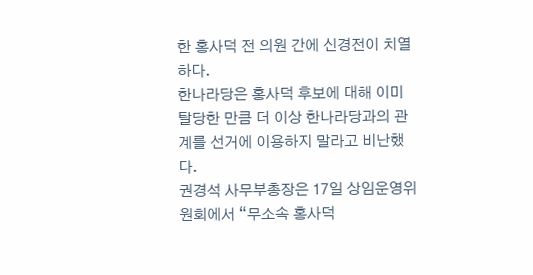한 홍사덕 전 의원 간에 신경전이 치열하다.
한나라당은 홍사덕 후보에 대해 이미 탈당한 만큼 더 이상 한나라당과의 관계를 선거에 이용하지 말라고 비난했다.
권경석 사무부총장은 17일 상임운영위원회에서 “무소속 홍사덕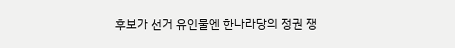후보가 선거 유인물엔 한나라당의 정권 쟁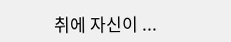취에 자신이 ...